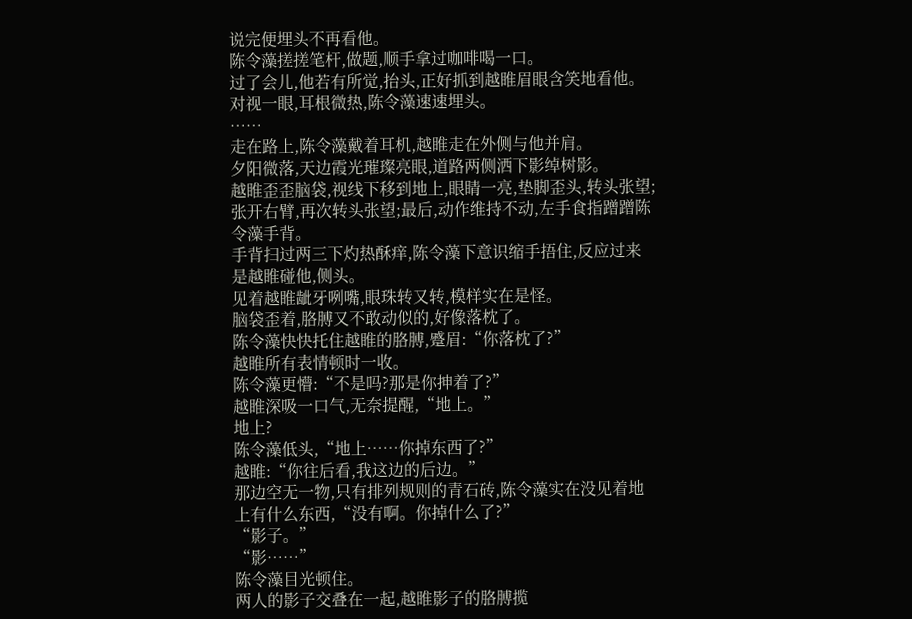说完便埋头不再看他。
陈令藻搓搓笔杆,做题,顺手拿过咖啡喝一口。
过了会儿,他若有所觉,抬头,正好抓到越睢眉眼含笑地看他。
对视一眼,耳根微热,陈令藻速速埋头。
……
走在路上,陈令藻戴着耳机,越睢走在外侧与他并肩。
夕阳微落,天边霞光璀璨亮眼,道路两侧洒下影绰树影。
越睢歪歪脑袋,视线下移到地上,眼睛一亮,垫脚歪头,转头张望;张开右臂,再次转头张望;最后,动作维持不动,左手食指蹭蹭陈令藻手背。
手背扫过两三下灼热酥痒,陈令藻下意识缩手捂住,反应过来是越睢碰他,侧头。
见着越睢龇牙咧嘴,眼珠转又转,模样实在是怪。
脑袋歪着,胳膊又不敢动似的,好像落枕了。
陈令藻快快托住越睢的胳膊,蹙眉:“你落枕了?”
越睢所有表情顿时一收。
陈令藻更懵:“不是吗?那是你抻着了?”
越睢深吸一口气,无奈提醒,“地上。”
地上?
陈令藻低头,“地上……你掉东西了?”
越睢:“你往后看,我这边的后边。”
那边空无一物,只有排列规则的青石砖,陈令藻实在没见着地上有什么东西,“没有啊。你掉什么了?”
“影子。”
“影……”
陈令藻目光顿住。
两人的影子交叠在一起,越睢影子的胳膊揽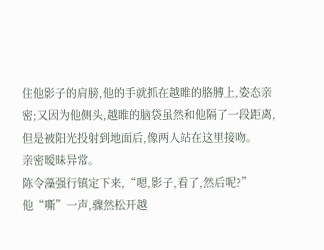住他影子的肩膀,他的手就抓在越睢的胳膊上,姿态亲密;又因为他侧头,越睢的脑袋虽然和他隔了一段距离,但是被阳光投射到地面后,像两人站在这里接吻。
亲密暧昧异常。
陈令藻强行镇定下来,“嗯,影子,看了,然后呢?”
他“嘶”一声,骤然松开越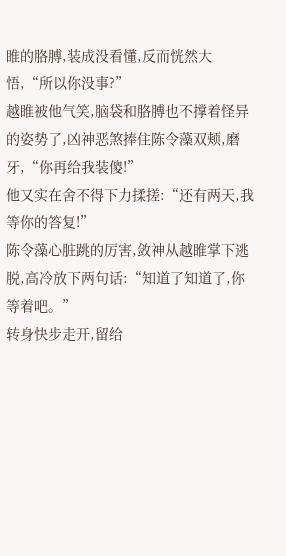睢的胳膊,装成没看懂,反而恍然大悟,“所以你没事?”
越睢被他气笑,脑袋和胳膊也不撑着怪异的姿势了,凶神恶煞捧住陈令藻双颊,磨牙,“你再给我装傻!”
他又实在舍不得下力揉搓:“还有两天,我等你的答复!”
陈令藻心脏跳的厉害,敛神从越睢掌下逃脱,高冷放下两句话:“知道了知道了,你等着吧。”
转身快步走开,留给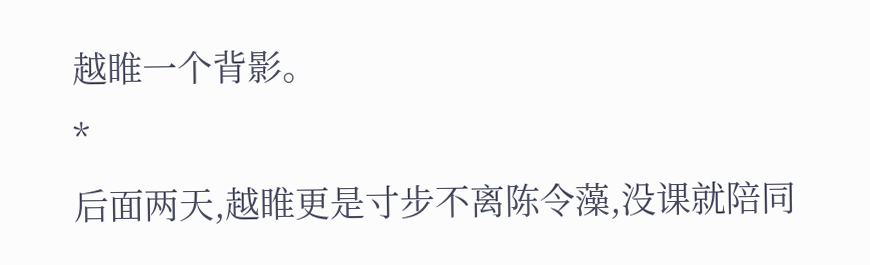越睢一个背影。
*
后面两天,越睢更是寸步不离陈令藻,没课就陪同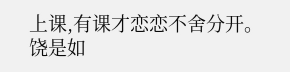上课,有课才恋恋不舍分开。
饶是如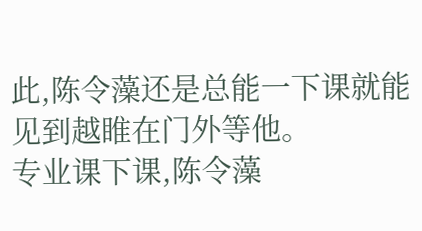此,陈令藻还是总能一下课就能见到越睢在门外等他。
专业课下课,陈令藻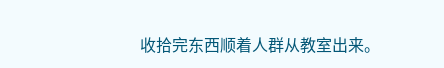收拾完东西顺着人群从教室出来。